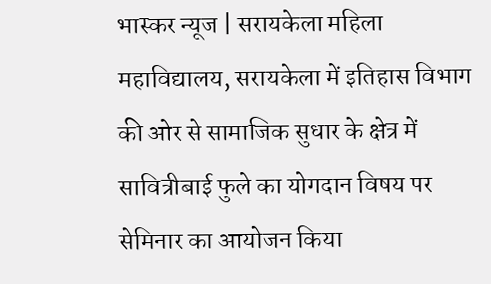भास्कर न्यूज | सरायकेला महिला महाविद्यालय, सरायकेला में इतिहास विभाग की ओर से सामाजिक सुधार के क्षेत्र में सावित्रीबाई फुले का योगदान विषय पर सेमिनार का आयोजन किया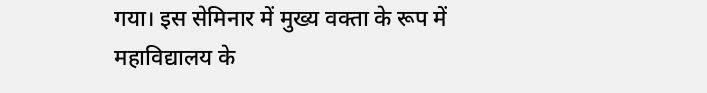गया। इस सेमिनार में मुख्य वक्ता के रूप में महाविद्यालय के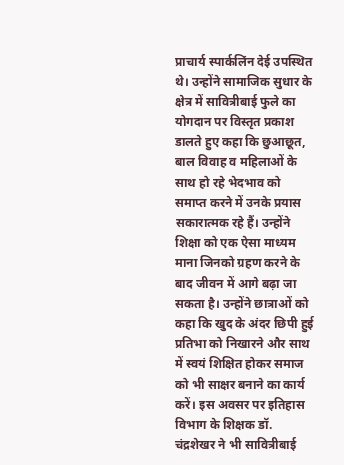प्राचार्य स्पार्कलिंन देई उपस्थित थे। उन्होंने सामाजिक सुधार के क्षेत्र में सावित्रीबाई फुले का योगदान पर विस्तृत प्रकाश डालते हुए कहा कि छुआछूत, बाल विवाह व महिलाओं के साथ हो रहे भेदभाव को समाप्त करने में उनके प्रयास सकारात्मक रहे हैं। उन्होंने शिक्षा को एक ऐसा माध्यम माना जिनको ग्रहण करने के बाद जीवन में आगे बढ़ा जा सकता है। उन्होंने छात्राओं को कहा कि खुद के अंदर छिपी हुई प्रतिभा को निखारने और साथ में स्वयं शिक्षित होकर समाज को भी साक्षर बनाने का कार्य करें। इस अवसर पर इतिहास विभाग के शिक्षक डॉ. चंद्रशेखर ने भी सावित्रीबाई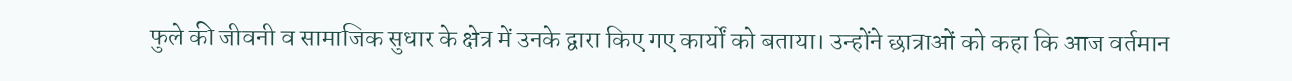फुले की जीवनी व सामाजिक सुधार के क्षेत्र में उनके द्वारा किए गए कार्यों को बताया। उन्होंने छात्राओं को कहा कि आज वर्तमान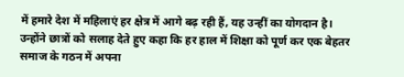में हमारे देश में महिलाएं हर क्षेत्र में आगे बढ़ रही हैं, यह उन्हीं का योगदान है। उन्होंने छात्रों को सलाह देते हुए कहा कि हर हाल में शिक्षा को पूर्ण कर एक बेहतर समाज के गठन में अपना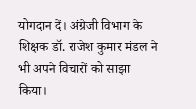योगदान दें। अंग्रेजी विभाग के शिक्षक डॉ. राजेश कुमार मंडल ने भी अपने विचारों को साझा किया।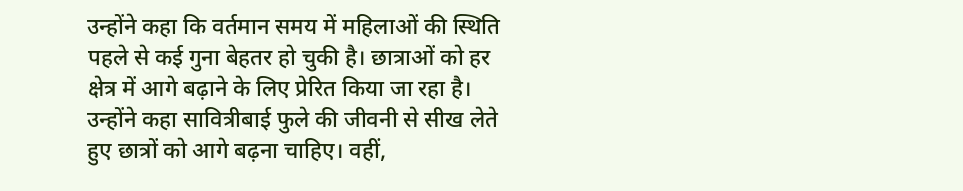उन्होंने कहा कि वर्तमान समय में महिलाओं की स्थिति पहले से कई गुना बेहतर हो चुकी है। छात्राओं को हर क्षेत्र में आगे बढ़ाने के लिए प्रेरित किया जा रहा है। उन्होंने कहा सावित्रीबाई फुले की जीवनी से सीख लेते हुए छात्रों को आगे बढ़ना चाहिए। वहीं,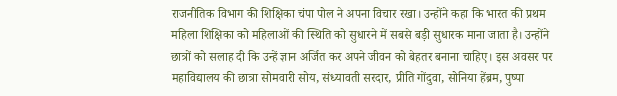राजनीतिक विभाग की शिक्षिका चंपा पोल ने अपना विचार रखा। उन्होंने कहा कि भारत की प्रथम महिला शिक्षिका को महिलाओं की स्थिति को सुधारने में सबसे बड़ी सुधारक माना जाता है। उन्होंने छात्रों को सलाह दी कि उन्हें ज्ञान अर्जित कर अपने जीवन को बेहतर बनाना चाहिए। इस अवसर पर महाविद्यालय की छात्रा सोमवारी सोय, संध्यावती सरदार, प्रीति गोंदुवा, सोनिया हेंब्रम, पुष्पा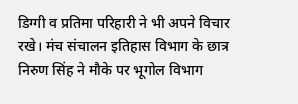डिग्गी व प्रतिमा परिहारी ने भी अपने विचार रखे। मंच संचालन इतिहास विभाग के छात्र निरुण सिंह ने मौके पर भूगोल विभाग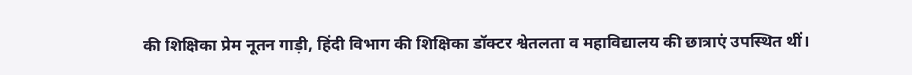की शिक्षिका प्रेम नूतन गाड़ी, हिंदी विभाग की शिक्षिका डॉक्टर श्वेतलता व महाविद्यालय की छात्राएं उपस्थित थीं।